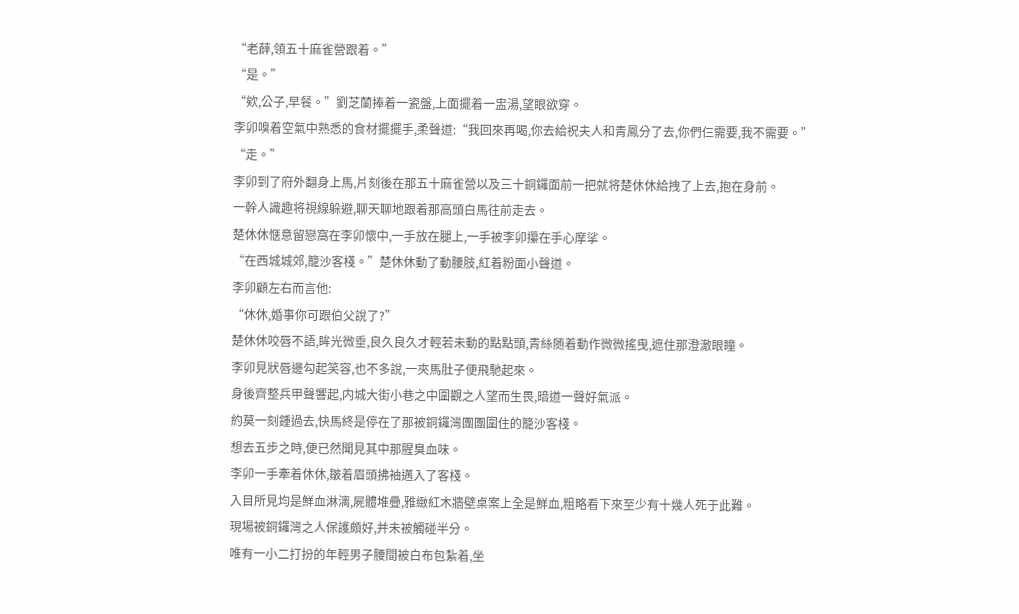“老薛,領五十麻雀營跟着。”
“是。”
“欸,公子,早餐。”劉芝蘭捧着一瓷盤,上面擺着一盅湯,望眼欲穿。
李卯嗅着空氣中熟悉的食材擺擺手,柔聲道:“我回來再喝,你去給祝夫人和青鳳分了去,你們仨需要,我不需要。”
“走。”
李卯到了府外翻身上馬,片刻後在那五十麻雀營以及三十銅鑼面前一把就将楚休休給拽了上去,抱在身前。
一幹人識趣将視線躲避,聊天聊地跟着那高頭白馬往前走去。
楚休休惬意留戀窩在李卯懷中,一手放在腿上,一手被李卯攥在手心摩挲。
“在西城城郊,籠沙客棧。”楚休休動了動腰肢,紅着粉面小聲道。
李卯顧左右而言他:
“休休,婚事你可跟伯父說了?”
楚休休咬唇不語,眸光微垂,良久良久才輕若未動的點點頭,青絲随着動作微微搖曳,遮住那澄澈眼瞳。
李卯見狀唇邊勾起笑容,也不多說,一夾馬肚子便飛馳起來。
身後齊整兵甲聲響起,内城大街小巷之中圍觀之人望而生畏,暗道一聲好氣派。
約莫一刻鍾過去,快馬終是停在了那被銅鑼灣團團圍住的籠沙客棧。
想去五步之時,便已然聞見其中那腥臭血味。
李卯一手牽着休休,皺着眉頭拂袖邁入了客棧。
入目所見均是鮮血淋漓,屍體堆疊,雅緻紅木牆壁桌案上全是鮮血,粗略看下來至少有十幾人死于此難。
現場被銅鑼灣之人保護頗好,并未被觸碰半分。
唯有一小二打扮的年輕男子腰間被白布包紮着,坐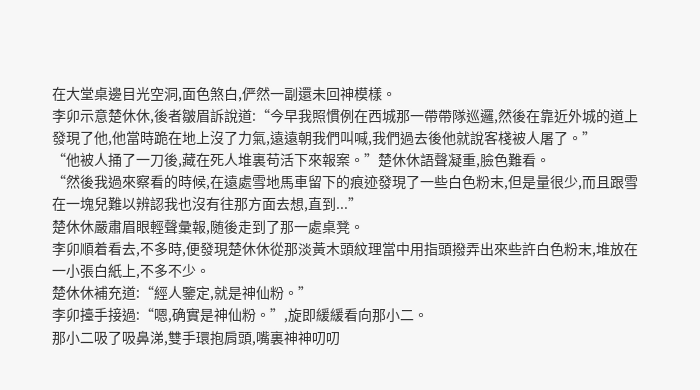在大堂桌邊目光空洞,面色煞白,俨然一副還未回神模樣。
李卯示意楚休休,後者皺眉訴說道:“今早我照慣例在西城那一帶帶隊巡邏,然後在靠近外城的道上發現了他,他當時跪在地上沒了力氣,遠遠朝我們叫喊,我們過去後他就說客棧被人屠了。”
“他被人捅了一刀後,藏在死人堆裏苟活下來報案。”楚休休語聲凝重,臉色難看。
“然後我過來察看的時候,在遠處雪地馬車留下的痕迹發現了一些白色粉末,但是量很少,而且跟雪在一塊兒難以辨認我也沒有往那方面去想,直到...”
楚休休嚴肅眉眼輕聲彙報,随後走到了那一處桌凳。
李卯順着看去,不多時,便發現楚休休從那淡黃木頭紋理當中用指頭撥弄出來些許白色粉末,堆放在一小張白紙上,不多不少。
楚休休補充道:“經人鑒定,就是神仙粉。”
李卯擡手接過:“嗯,确實是神仙粉。”,旋即緩緩看向那小二。
那小二吸了吸鼻涕,雙手環抱肩頭,嘴裏神神叨叨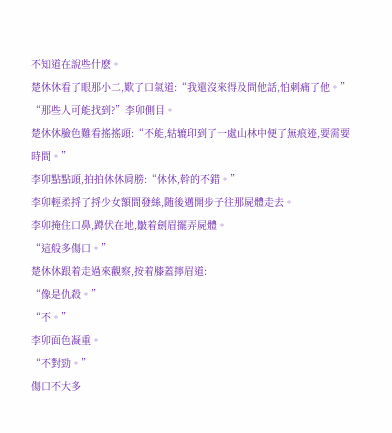不知道在說些什麽。
楚休休看了眼那小二,歎了口氣道:“我還沒來得及問他話,怕刺痛了他。”
“那些人可能找到?”李卯側目。
楚休休臉色難看搖搖頭:“不能,轱辘印到了一處山林中便了無痕迹,要需要時間。”
李卯點點頭,拍拍休休肩膀:“休休,幹的不錯。”
李卯輕柔捋了捋少女額間發絲,随後邁開步子往那屍體走去。
李卯掩住口鼻,蹲伏在地,皺着劍眉擺弄屍體。
“這般多傷口。”
楚休休跟着走過來觀察,按着膝蓋擰眉道:
“像是仇殺。”
“不。”
李卯面色凝重。
“不對勁。”
傷口不大多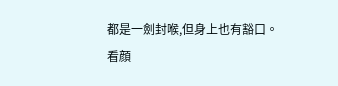都是一劍封喉,但身上也有豁口。
看顔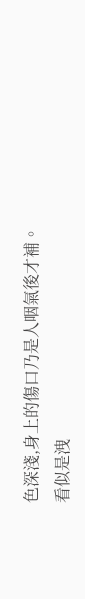色深淺,身上的傷口乃是人咽氣後才補。
看似是洩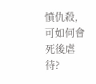憤仇殺,可如何會死後虐待?